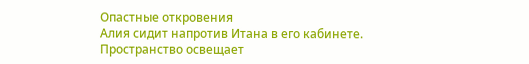Опастные откровения
Алия сидит напротив Итана в его кабинете. Пространство освещает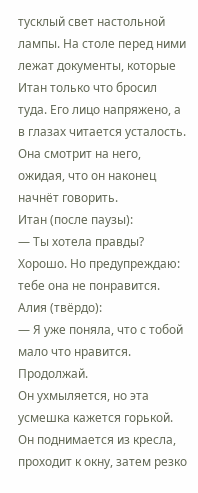тусклый свет настольной лампы. На столе перед ними лежат документы, которые Итан только что бросил туда. Его лицо напряжено, а в глазах читается усталость. Она смотрит на него, ожидая, что он наконец начнёт говорить.
Итан (после паузы):
— Ты хотела правды? Хорошо. Но предупреждаю: тебе она не понравится.
Алия (твёрдо):
— Я уже поняла, что с тобой мало что нравится. Продолжай.
Он ухмыляется, но эта усмешка кажется горькой. Он поднимается из кресла, проходит к окну, затем резко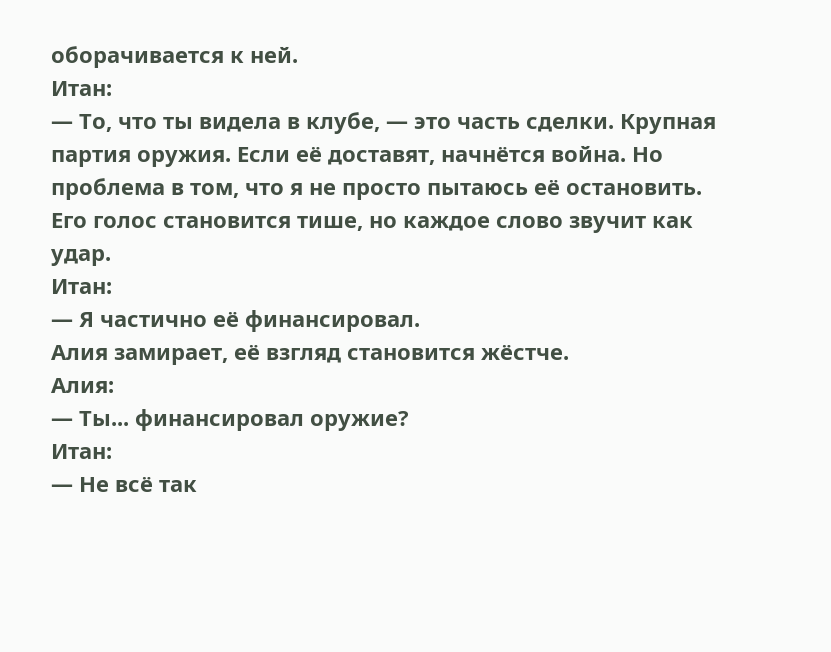оборачивается к ней.
Итан:
— То, что ты видела в клубе, — это часть сделки. Крупная партия оружия. Если её доставят, начнётся война. Но проблема в том, что я не просто пытаюсь её остановить.
Его голос становится тише, но каждое слово звучит как удар.
Итан:
— Я частично её финансировал.
Алия замирает, её взгляд становится жёстче.
Алия:
— Ты... финансировал оружие?
Итан:
— Не всё так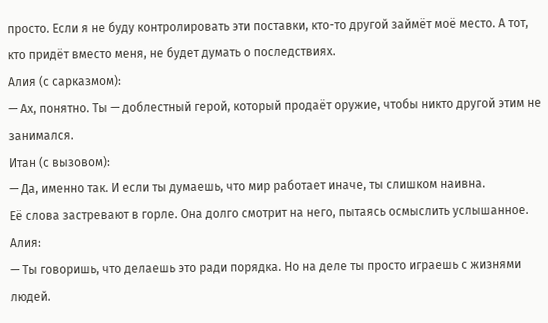просто. Если я не буду контролировать эти поставки, кто-то другой займёт моё место. А тот, кто придёт вместо меня, не будет думать о последствиях.
Алия (с сарказмом):
— Ах, понятно. Ты — доблестный герой, который продаёт оружие, чтобы никто другой этим не занимался.
Итан (с вызовом):
— Да, именно так. И если ты думаешь, что мир работает иначе, ты слишком наивна.
Её слова застревают в горле. Она долго смотрит на него, пытаясь осмыслить услышанное.
Алия:
— Ты говоришь, что делаешь это ради порядка. Но на деле ты просто играешь с жизнями людей.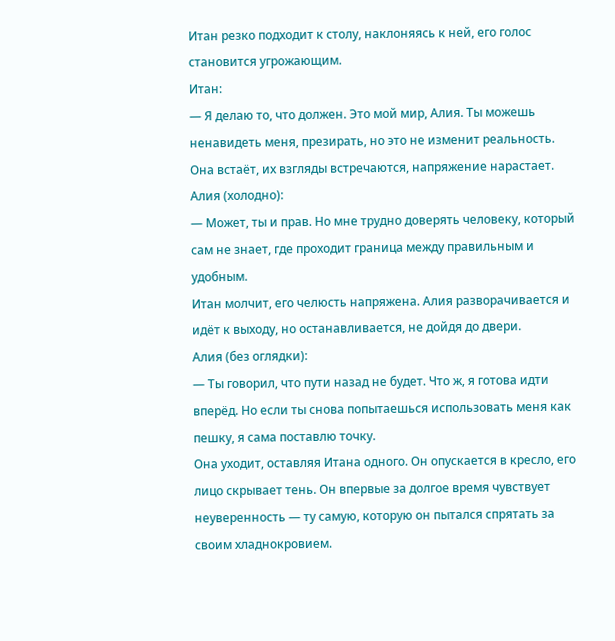Итан резко подходит к столу, наклоняясь к ней, его голос становится угрожающим.
Итан:
— Я делаю то, что должен. Это мой мир, Алия. Ты можешь ненавидеть меня, презирать, но это не изменит реальность.
Она встаёт, их взгляды встречаются, напряжение нарастает.
Алия (холодно):
— Может, ты и прав. Но мне трудно доверять человеку, который сам не знает, где проходит граница между правильным и удобным.
Итан молчит, его челюсть напряжена. Алия разворачивается и идёт к выходу, но останавливается, не дойдя до двери.
Алия (без оглядки):
— Ты говорил, что пути назад не будет. Что ж, я готова идти вперёд. Но если ты снова попытаешься использовать меня как пешку, я сама поставлю точку.
Она уходит, оставляя Итана одного. Он опускается в кресло, его лицо скрывает тень. Он впервые за долгое время чувствует неуверенность — ту самую, которую он пытался спрятать за своим хладнокровием.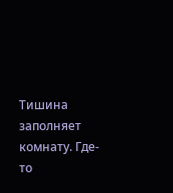Тишина заполняет комнату. Где-то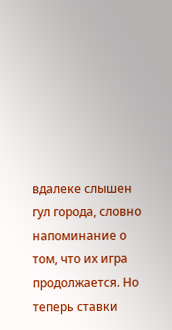вдалеке слышен гул города, словно напоминание о том, что их игра продолжается. Но теперь ставки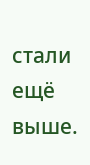стали ещё выше.